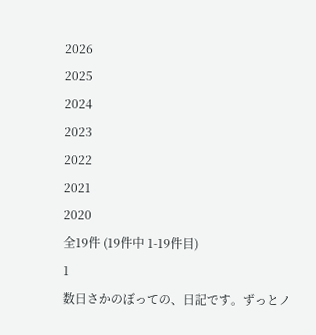2026
2025
2024
2023
2022
2021
2020
全19件 (19件中 1-19件目)
1
数日さかのぼっての、日記です。ずっとノ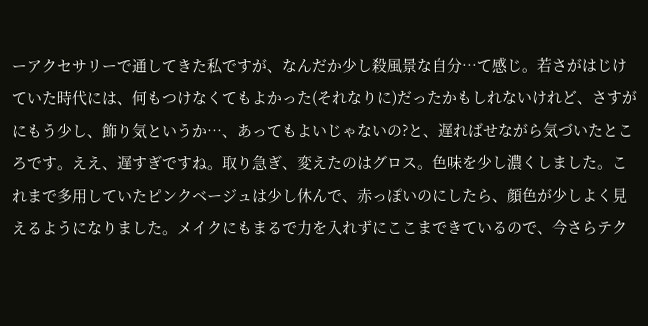ーアクセサリーで通してきた私ですが、なんだか少し殺風景な自分…て感じ。若さがはじけていた時代には、何もつけなくてもよかった(それなりに)だったかもしれないけれど、さすがにもう少し、飾り気というか…、あってもよいじゃないの?と、遅ればせながら気づいたところです。ええ、遅すぎですね。取り急ぎ、変えたのはグロス。色味を少し濃くしました。これまで多用していたピンクベージュは少し休んで、赤っぽいのにしたら、顔色が少しよく見えるようになりました。メイクにもまるで力を入れずにここまできているので、今さらテク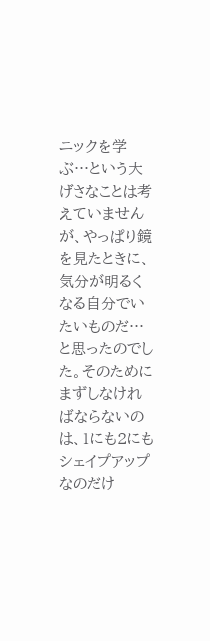ニックを学ぶ…という大げさなことは考えていませんが、やっぱり鏡を見たときに、気分が明るくなる自分でいたいものだ…と思ったのでした。そのためにまずしなければならないのは、1にも2にもシェイプアップなのだけ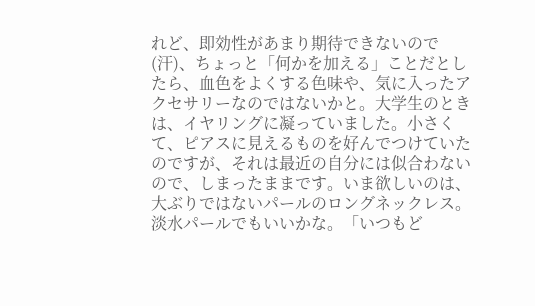れど、即効性があまり期待できないので(汗)、ちょっと「何かを加える」ことだとしたら、血色をよくする色味や、気に入ったアクセサリーなのではないかと。大学生のときは、イヤリングに凝っていました。小さくて、ピアスに見えるものを好んでつけていたのですが、それは最近の自分には似合わないので、しまったままです。いま欲しいのは、大ぶりではないパールのロングネックレス。淡水パールでもいいかな。「いつもど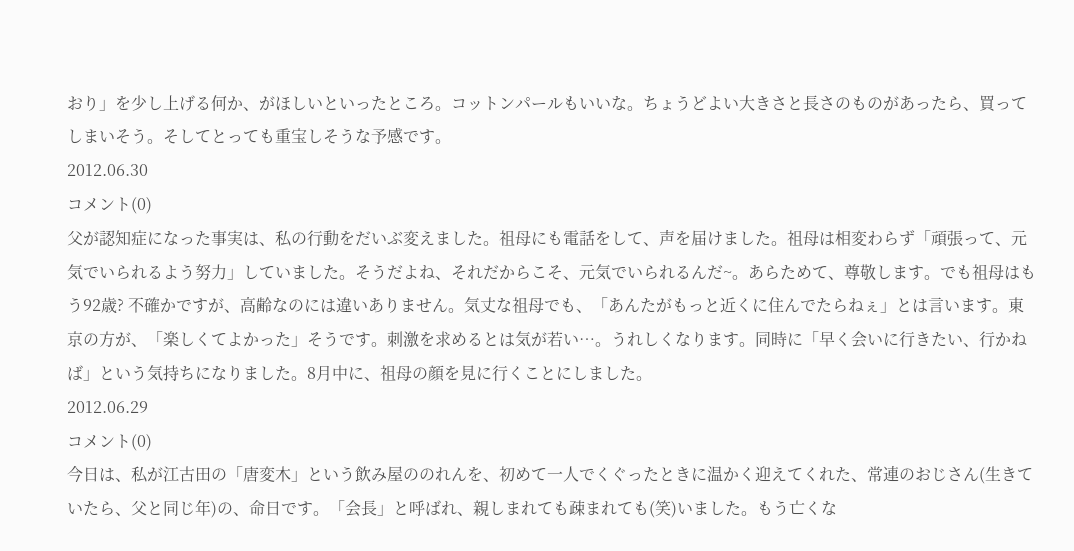おり」を少し上げる何か、がほしいといったところ。コットンパールもいいな。ちょうどよい大きさと長さのものがあったら、買ってしまいそう。そしてとっても重宝しそうな予感です。
2012.06.30
コメント(0)
父が認知症になった事実は、私の行動をだいぶ変えました。祖母にも電話をして、声を届けました。祖母は相変わらず「頑張って、元気でいられるよう努力」していました。そうだよね、それだからこそ、元気でいられるんだ~。あらためて、尊敬します。でも祖母はもう92歳? 不確かですが、高齢なのには違いありません。気丈な祖母でも、「あんたがもっと近くに住んでたらねぇ」とは言います。東京の方が、「楽しくてよかった」そうです。刺激を求めるとは気が若い…。うれしくなります。同時に「早く会いに行きたい、行かねば」という気持ちになりました。8月中に、祖母の顔を見に行くことにしました。
2012.06.29
コメント(0)
今日は、私が江古田の「唐変木」という飲み屋ののれんを、初めて一人でくぐったときに温かく迎えてくれた、常連のおじさん(生きていたら、父と同じ年)の、命日です。「会長」と呼ばれ、親しまれても疎まれても(笑)いました。もう亡くな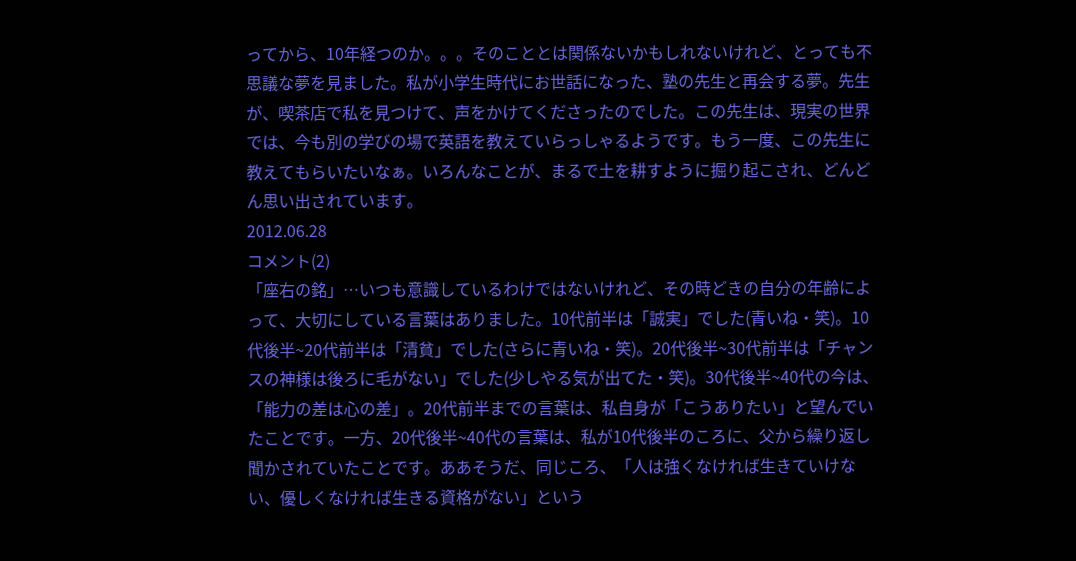ってから、10年経つのか。。。そのこととは関係ないかもしれないけれど、とっても不思議な夢を見ました。私が小学生時代にお世話になった、塾の先生と再会する夢。先生が、喫茶店で私を見つけて、声をかけてくださったのでした。この先生は、現実の世界では、今も別の学びの場で英語を教えていらっしゃるようです。もう一度、この先生に教えてもらいたいなぁ。いろんなことが、まるで土を耕すように掘り起こされ、どんどん思い出されています。
2012.06.28
コメント(2)
「座右の銘」…いつも意識しているわけではないけれど、その時どきの自分の年齢によって、大切にしている言葉はありました。10代前半は「誠実」でした(青いね・笑)。10代後半~20代前半は「清貧」でした(さらに青いね・笑)。20代後半~30代前半は「チャンスの神様は後ろに毛がない」でした(少しやる気が出てた・笑)。30代後半~40代の今は、「能力の差は心の差」。20代前半までの言葉は、私自身が「こうありたい」と望んでいたことです。一方、20代後半~40代の言葉は、私が10代後半のころに、父から繰り返し聞かされていたことです。ああそうだ、同じころ、「人は強くなければ生きていけない、優しくなければ生きる資格がない」という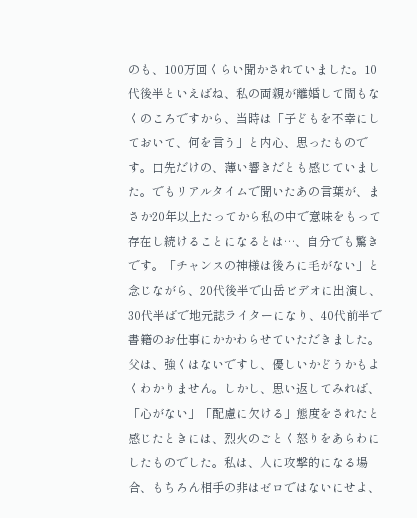のも、100万回くらい聞かされていました。10代後半といえばね、私の両親が離婚して間もなくのころですから、当時は「子どもを不幸にしておいて、何を言う」と内心、思ったものです。口先だけの、薄い響きだとも感じていました。でもリアルタイムで聞いたあの言葉が、まさか20年以上たってから私の中で意味をもって存在し続けることになるとは…、自分でも驚きです。「チャンスの神様は後ろに毛がない」と念じながら、20代後半で山岳ビデオに出演し、30代半ばで地元誌ライターになり、40代前半で書籍のお仕事にかかわらせていただきました。父は、強くはないですし、優しいかどうかもよくわかりません。しかし、思い返してみれば、「心がない」「配慮に欠ける」態度をされたと感じたときには、烈火のごとく怒りをあらわにしたものでした。私は、人に攻撃的になる場合、もちろん相手の非はゼロではないにせよ、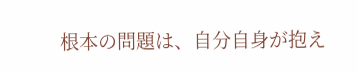根本の問題は、自分自身が抱え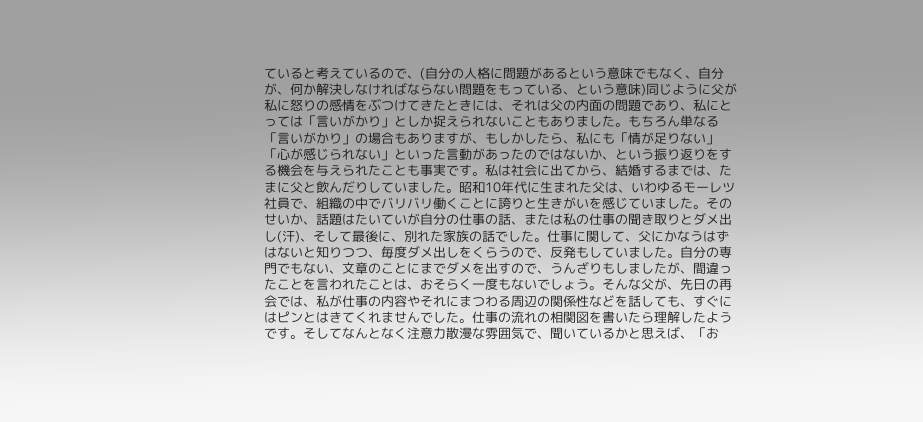ていると考えているので、(自分の人格に問題があるという意味でもなく、自分が、何か解決しなければならない問題をもっている、という意味)同じように父が私に怒りの感情をぶつけてきたときには、それは父の内面の問題であり、私にとっては「言いがかり」としか捉えられないこともありました。もちろん単なる「言いがかり」の場合もありますが、もしかしたら、私にも「情が足りない」「心が感じられない」といった言動があったのではないか、という振り返りをする機会を与えられたことも事実です。私は社会に出てから、結婚するまでは、たまに父と飲んだりしていました。昭和10年代に生まれた父は、いわゆるモーレツ社員で、組織の中でバリバリ働くことに誇りと生きがいを感じていました。そのせいか、話題はたいていが自分の仕事の話、または私の仕事の聞き取りとダメ出し(汗)、そして最後に、別れた家族の話でした。仕事に関して、父にかなうはずはないと知りつつ、毎度ダメ出しをくらうので、反発もしていました。自分の専門でもない、文章のことにまでダメを出すので、うんざりもしましたが、間違ったことを言われたことは、おそらく一度もないでしょう。そんな父が、先日の再会では、私が仕事の内容やそれにまつわる周辺の関係性などを話しても、すぐにはピンとはきてくれませんでした。仕事の流れの相関図を書いたら理解したようです。そしてなんとなく注意力散漫な雰囲気で、聞いているかと思えば、「お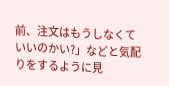前、注文はもうしなくていいのかい?」などと気配りをするように見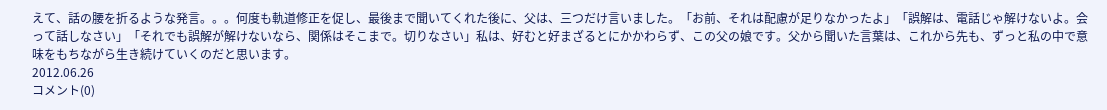えて、話の腰を折るような発言。。。何度も軌道修正を促し、最後まで聞いてくれた後に、父は、三つだけ言いました。「お前、それは配慮が足りなかったよ」「誤解は、電話じゃ解けないよ。会って話しなさい」「それでも誤解が解けないなら、関係はそこまで。切りなさい」私は、好むと好まざるとにかかわらず、この父の娘です。父から聞いた言葉は、これから先も、ずっと私の中で意味をもちながら生き続けていくのだと思います。
2012.06.26
コメント(0)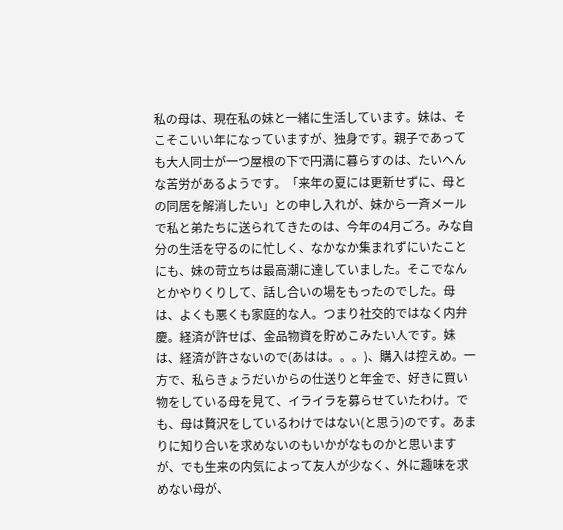私の母は、現在私の妹と一緒に生活しています。妹は、そこそこいい年になっていますが、独身です。親子であっても大人同士が一つ屋根の下で円満に暮らすのは、たいへんな苦労があるようです。「来年の夏には更新せずに、母との同居を解消したい」との申し入れが、妹から一斉メールで私と弟たちに送られてきたのは、今年の4月ごろ。みな自分の生活を守るのに忙しく、なかなか集まれずにいたことにも、妹の苛立ちは最高潮に達していました。そこでなんとかやりくりして、話し合いの場をもったのでした。母は、よくも悪くも家庭的な人。つまり社交的ではなく内弁慶。経済が許せば、金品物資を貯めこみたい人です。妹は、経済が許さないので(あはは。。。)、購入は控えめ。一方で、私らきょうだいからの仕送りと年金で、好きに買い物をしている母を見て、イライラを募らせていたわけ。でも、母は贅沢をしているわけではない(と思う)のです。あまりに知り合いを求めないのもいかがなものかと思いますが、でも生来の内気によって友人が少なく、外に趣味を求めない母が、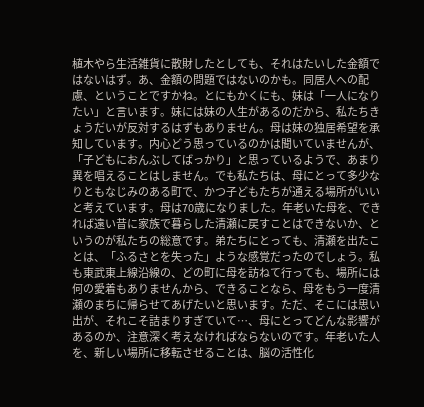植木やら生活雑貨に散財したとしても、それはたいした金額ではないはず。あ、金額の問題ではないのかも。同居人への配慮、ということですかね。とにもかくにも、妹は「一人になりたい」と言います。妹には妹の人生があるのだから、私たちきょうだいが反対するはずもありません。母は妹の独居希望を承知しています。内心どう思っているのかは聞いていませんが、「子どもにおんぶしてばっかり」と思っているようで、あまり異を唱えることはしません。でも私たちは、母にとって多少なりともなじみのある町で、かつ子どもたちが通える場所がいいと考えています。母は70歳になりました。年老いた母を、できれば遠い昔に家族で暮らした清瀬に戻すことはできないか、というのが私たちの総意です。弟たちにとっても、清瀬を出たことは、「ふるさとを失った」ような感覚だったのでしょう。私も東武東上線沿線の、どの町に母を訪ねて行っても、場所には何の愛着もありませんから、できることなら、母をもう一度清瀬のまちに帰らせてあげたいと思います。ただ、そこには思い出が、それこそ詰まりすぎていて…、母にとってどんな影響があるのか、注意深く考えなければならないのです。年老いた人を、新しい場所に移転させることは、脳の活性化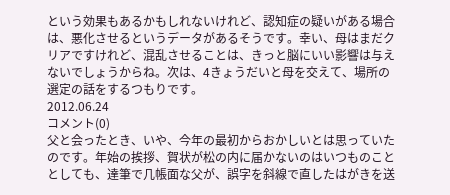という効果もあるかもしれないけれど、認知症の疑いがある場合は、悪化させるというデータがあるそうです。幸い、母はまだクリアですけれど、混乱させることは、きっと脳にいい影響は与えないでしょうからね。次は、4きょうだいと母を交えて、場所の選定の話をするつもりです。
2012.06.24
コメント(0)
父と会ったとき、いや、今年の最初からおかしいとは思っていたのです。年始の挨拶、賀状が松の内に届かないのはいつものこととしても、達筆で几帳面な父が、誤字を斜線で直したはがきを送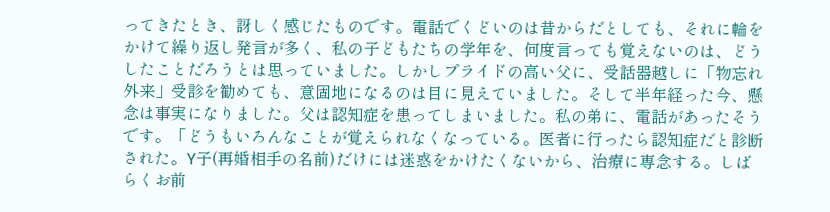ってきたとき、訝しく感じたものです。電話でくどいのは昔からだとしても、それに輪をかけて繰り返し発言が多く、私の子どもたちの学年を、何度言っても覚えないのは、どうしたことだろうとは思っていました。しかしプライドの高い父に、受話器越しに「物忘れ外来」受診を勧めても、意固地になるのは目に見えていました。そして半年経った今、懸念は事実になりました。父は認知症を患ってしまいました。私の弟に、電話があったそうです。「どうもいろんなことが覚えられなくなっている。医者に行ったら認知症だと診断された。Y子(再婚相手の名前)だけには迷惑をかけたくないから、治療に専念する。しばらくお前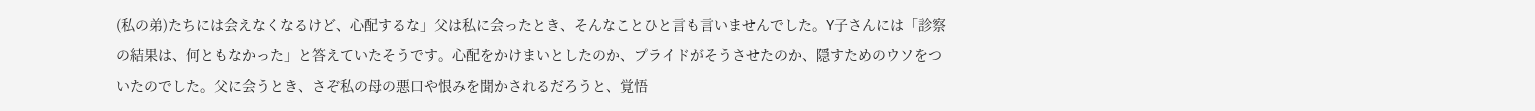(私の弟)たちには会えなくなるけど、心配するな」父は私に会ったとき、そんなことひと言も言いませんでした。Y子さんには「診察の結果は、何ともなかった」と答えていたそうです。心配をかけまいとしたのか、プライドがそうさせたのか、隠すためのウソをついたのでした。父に会うとき、さぞ私の母の悪口や恨みを聞かされるだろうと、覚悟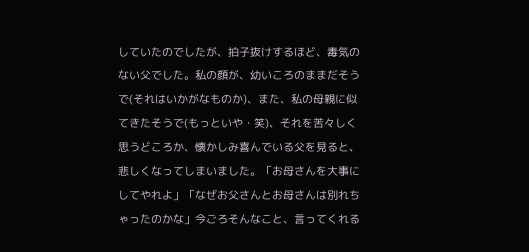していたのでしたが、拍子抜けするほど、毒気のない父でした。私の顔が、幼いころのままだそうで(それはいかがなものか)、また、私の母親に似てきたそうで(もっといや・笑)、それを苦々しく思うどころか、懐かしみ喜んでいる父を見ると、悲しくなってしまいました。「お母さんを大事にしてやれよ」「なぜお父さんとお母さんは別れちゃったのかな」今ごろそんなこと、言ってくれる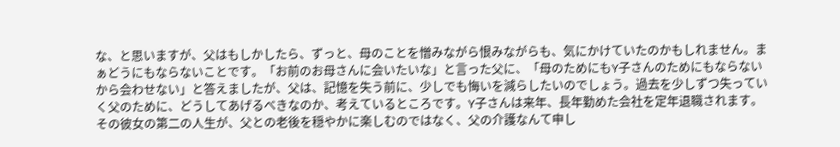な、と思いますが、父はもしかしたら、ずっと、母のことを憎みながら恨みながらも、気にかけていたのかもしれません。まぁどうにもならないことです。「お前のお母さんに会いたいな」と言った父に、「母のためにもY子さんのためにもならないから会わせない」と答えましたが、父は、記憶を失う前に、少しでも悔いを減らしたいのでしょう。過去を少しずつ失っていく父のために、どうしてあげるべきなのか、考えているところです。Y子さんは来年、長年勤めた会社を定年退職されます。その彼女の第二の人生が、父との老後を穏やかに楽しむのではなく、父の介護なんて申し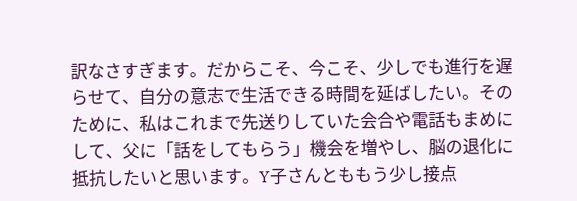訳なさすぎます。だからこそ、今こそ、少しでも進行を遅らせて、自分の意志で生活できる時間を延ばしたい。そのために、私はこれまで先送りしていた会合や電話もまめにして、父に「話をしてもらう」機会を増やし、脳の退化に抵抗したいと思います。Y子さんとももう少し接点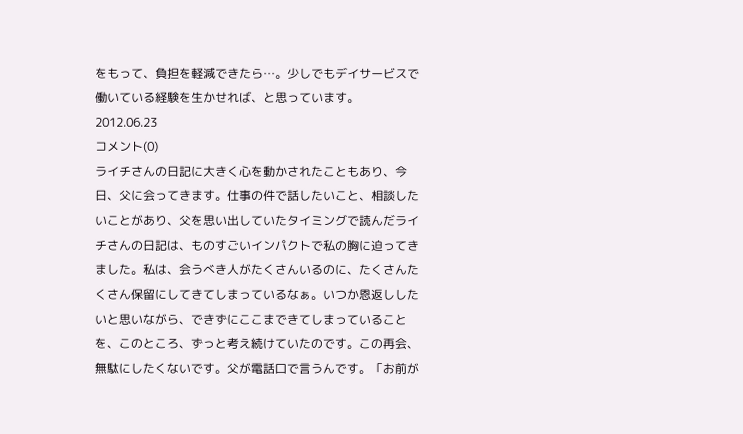をもって、負担を軽減できたら…。少しでもデイサービスで働いている経験を生かせれば、と思っています。
2012.06.23
コメント(0)
ライチさんの日記に大きく心を動かされたこともあり、今日、父に会ってきます。仕事の件で話したいこと、相談したいことがあり、父を思い出していたタイミングで読んだライチさんの日記は、ものすごいインパクトで私の胸に迫ってきました。私は、会うべき人がたくさんいるのに、たくさんたくさん保留にしてきてしまっているなぁ。いつか恩返ししたいと思いながら、できずにここまできてしまっていることを、このところ、ずっと考え続けていたのです。この再会、無駄にしたくないです。父が電話口で言うんです。「お前が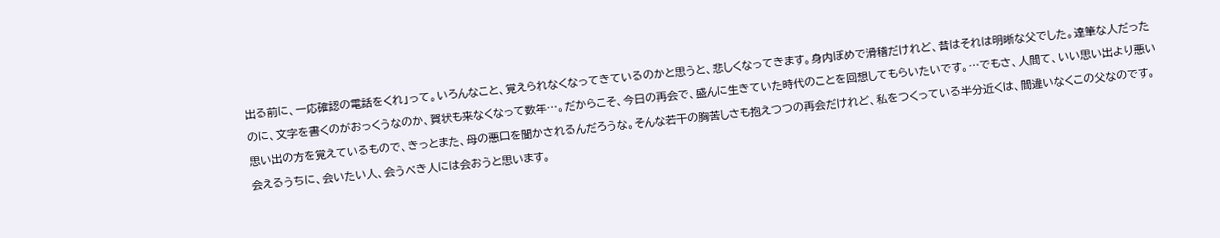出る前に、一応確認の電話をくれ」って。いろんなこと、覚えられなくなってきているのかと思うと、悲しくなってきます。身内ぼめで滑稽だけれど、昔はそれは明晰な父でした。達筆な人だったのに、文字を書くのがおっくうなのか、賀状も来なくなって数年…。だからこそ、今日の再会で、盛んに生きていた時代のことを回想してもらいたいです。…でもさ、人間て、いい思い出より悪い思い出の方を覚えているもので、きっとまた、母の悪口を聞かされるんだろうな。そんな若干の胸苦しさも抱えつつの再会だけれど、私をつくっている半分近くは、間違いなくこの父なのです。会えるうちに、会いたい人、会うべき人には会おうと思います。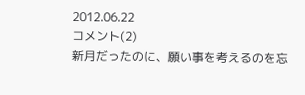2012.06.22
コメント(2)
新月だったのに、願い事を考えるのを忘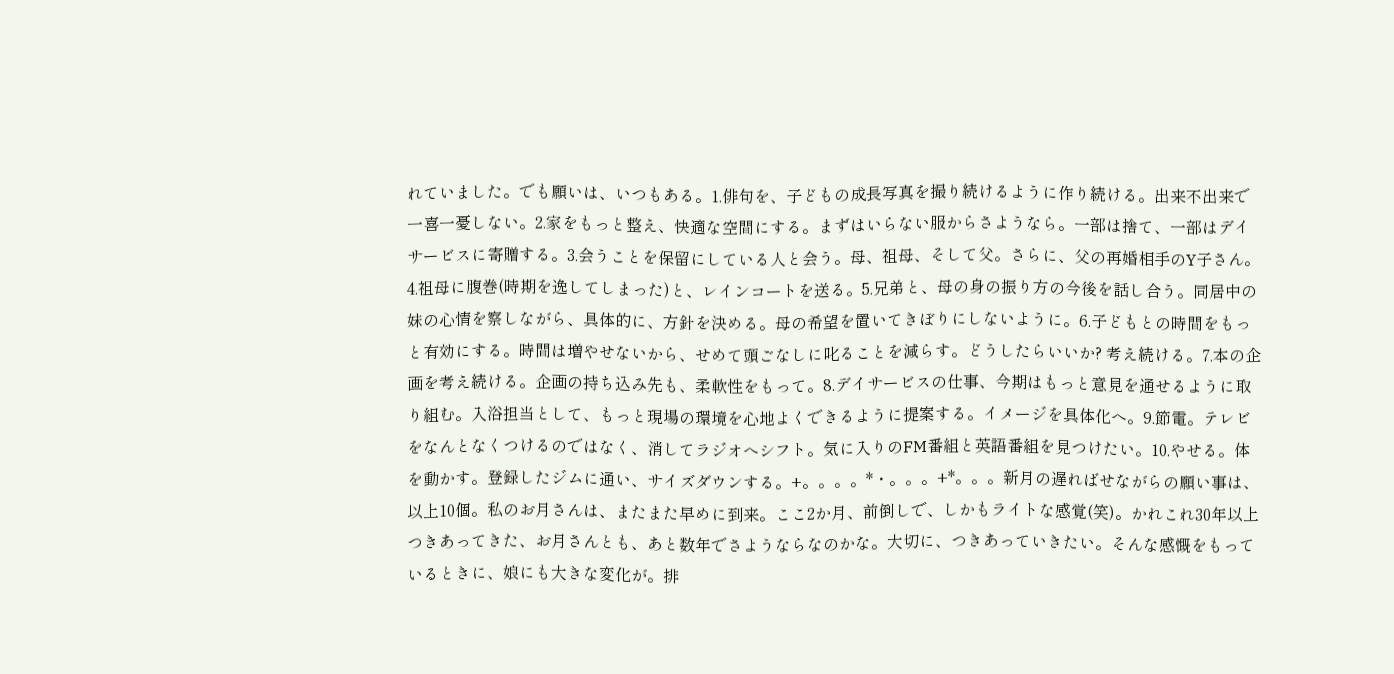れていました。でも願いは、いつもある。1.俳句を、子どもの成長写真を撮り続けるように作り続ける。出来不出来で一喜一憂しない。2.家をもっと整え、快適な空間にする。まずはいらない服からさようなら。一部は捨て、一部はデイサービスに寄贈する。3.会うことを保留にしている人と会う。母、祖母、そして父。さらに、父の再婚相手のY子さん。4.祖母に腹巻(時期を逸してしまった)と、レインコートを送る。5.兄弟と、母の身の振り方の今後を話し合う。同居中の妹の心情を察しながら、具体的に、方針を決める。母の希望を置いてきぼりにしないように。6.子どもとの時間をもっと有効にする。時間は増やせないから、せめて頭ごなしに叱ることを減らす。どうしたらいいか? 考え続ける。7.本の企画を考え続ける。企画の持ち込み先も、柔軟性をもって。8.デイサービスの仕事、今期はもっと意見を通せるように取り組む。入浴担当として、もっと現場の環境を心地よくできるように提案する。イメージを具体化へ。9.節電。テレビをなんとなくつけるのではなく、消してラジオへシフト。気に入りのFM番組と英語番組を見つけたい。10.やせる。体を動かす。登録したジムに通い、サイズダウンする。+。。。。*・。。。+*。。。新月の遅ればせながらの願い事は、以上10個。私のお月さんは、またまた早めに到来。ここ2か月、前倒しで、しかもライトな感覚(笑)。かれこれ30年以上つきあってきた、お月さんとも、あと数年でさようならなのかな。大切に、つきあっていきたい。そんな感慨をもっているときに、娘にも大きな変化が。排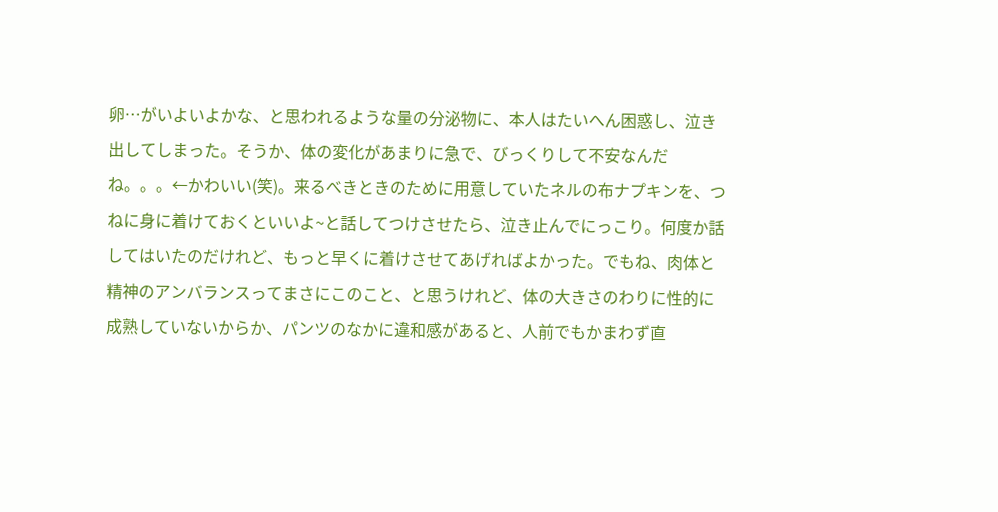卵…がいよいよかな、と思われるような量の分泌物に、本人はたいへん困惑し、泣き出してしまった。そうか、体の変化があまりに急で、びっくりして不安なんだね。。。←かわいい(笑)。来るべきときのために用意していたネルの布ナプキンを、つねに身に着けておくといいよ~と話してつけさせたら、泣き止んでにっこり。何度か話してはいたのだけれど、もっと早くに着けさせてあげればよかった。でもね、肉体と精神のアンバランスってまさにこのこと、と思うけれど、体の大きさのわりに性的に成熟していないからか、パンツのなかに違和感があると、人前でもかまわず直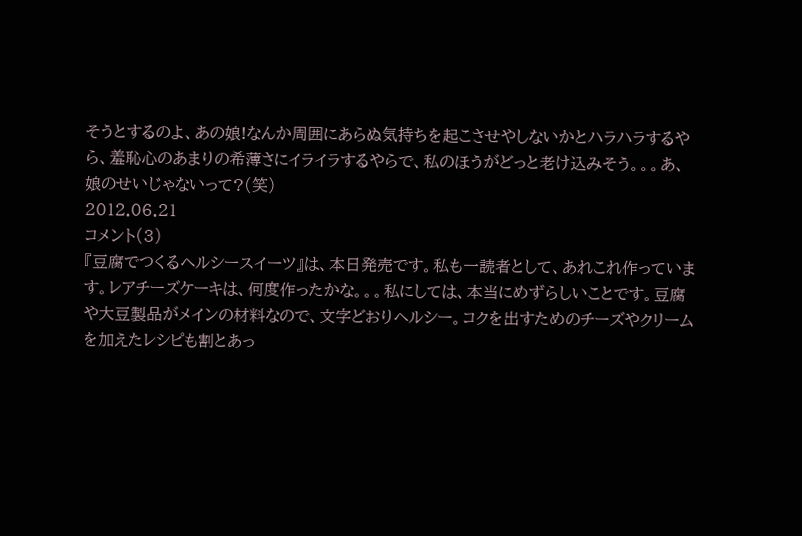そうとするのよ、あの娘!なんか周囲にあらぬ気持ちを起こさせやしないかとハラハラするやら、羞恥心のあまりの希薄さにイライラするやらで、私のほうがどっと老け込みそう。。。あ、娘のせいじゃないって?(笑)
2012.06.21
コメント(3)
『豆腐でつくるヘルシースイーツ』は、本日発売です。私も一読者として、あれこれ作っています。レアチーズケーキは、何度作ったかな。。。私にしては、本当にめずらしいことです。豆腐や大豆製品がメインの材料なので、文字どおりヘルシー。コクを出すためのチーズやクリームを加えたレシピも割とあっ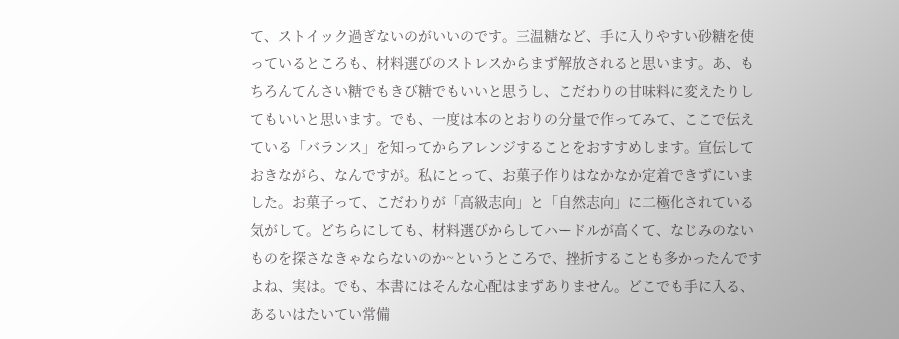て、ストイック過ぎないのがいいのです。三温糖など、手に入りやすい砂糖を使っているところも、材料選びのストレスからまず解放されると思います。あ、もちろんてんさい糖でもきび糖でもいいと思うし、こだわりの甘味料に変えたりしてもいいと思います。でも、一度は本のとおりの分量で作ってみて、ここで伝えている「バランス」を知ってからアレンジすることをおすすめします。宣伝しておきながら、なんですが。私にとって、お菓子作りはなかなか定着できずにいました。お菓子って、こだわりが「高級志向」と「自然志向」に二極化されている気がして。どちらにしても、材料選びからしてハードルが高くて、なじみのないものを探さなきゃならないのか~というところで、挫折することも多かったんですよね、実は。でも、本書にはそんな心配はまずありません。どこでも手に入る、あるいはたいてい常備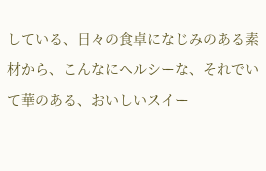している、日々の食卓になじみのある素材から、こんなにヘルシーな、それでいて華のある、おいしいスイー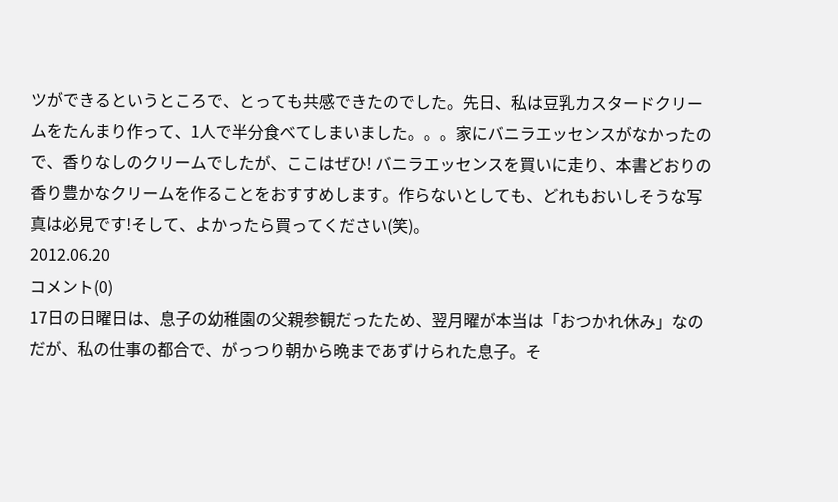ツができるというところで、とっても共感できたのでした。先日、私は豆乳カスタードクリームをたんまり作って、1人で半分食べてしまいました。。。家にバニラエッセンスがなかったので、香りなしのクリームでしたが、ここはぜひ! バニラエッセンスを買いに走り、本書どおりの香り豊かなクリームを作ることをおすすめします。作らないとしても、どれもおいしそうな写真は必見です!そして、よかったら買ってください(笑)。
2012.06.20
コメント(0)
17日の日曜日は、息子の幼稚園の父親参観だったため、翌月曜が本当は「おつかれ休み」なのだが、私の仕事の都合で、がっつり朝から晩まであずけられた息子。そ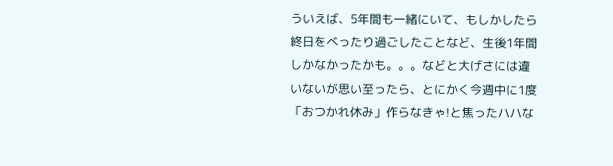ういえば、5年間も一緒にいて、もしかしたら終日をべったり過ごしたことなど、生後1年間しかなかったかも。。。などと大げさには違いないが思い至ったら、とにかく今週中に1度「おつかれ休み」作らなきゃ!と焦ったハハな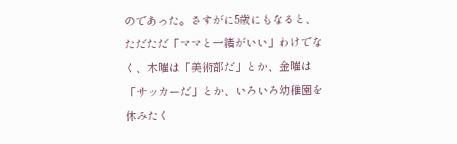のであった。さすがに5歳にもなると、ただただ「ママと一緒がいい」わけでなく、木曜は「美術部だ」とか、金曜は「サッカーだ」とか、いろいろ幼稚園を休みたく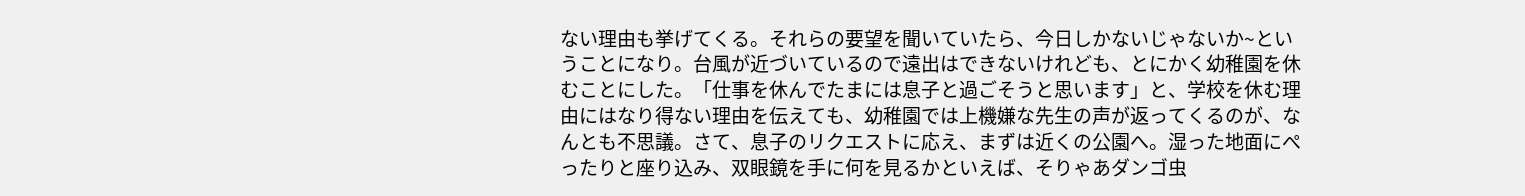ない理由も挙げてくる。それらの要望を聞いていたら、今日しかないじゃないか~ということになり。台風が近づいているので遠出はできないけれども、とにかく幼稚園を休むことにした。「仕事を休んでたまには息子と過ごそうと思います」と、学校を休む理由にはなり得ない理由を伝えても、幼稚園では上機嫌な先生の声が返ってくるのが、なんとも不思議。さて、息子のリクエストに応え、まずは近くの公園へ。湿った地面にぺったりと座り込み、双眼鏡を手に何を見るかといえば、そりゃあダンゴ虫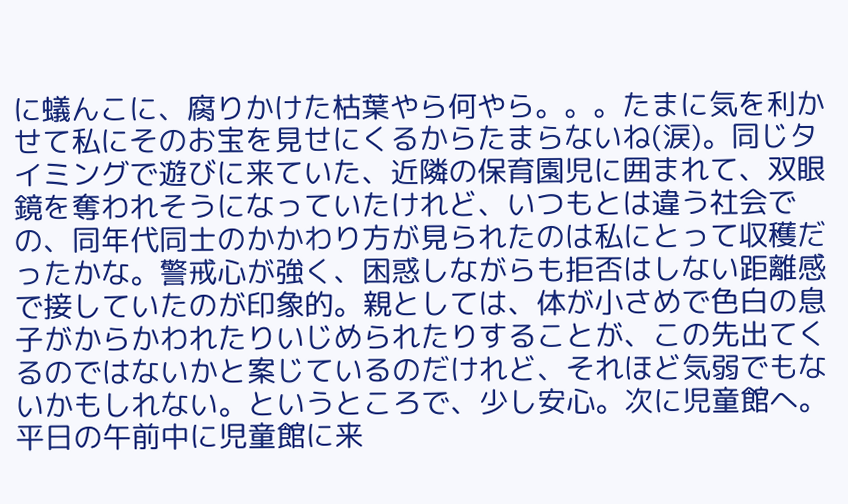に蟻んこに、腐りかけた枯葉やら何やら。。。たまに気を利かせて私にそのお宝を見せにくるからたまらないね(涙)。同じタイミングで遊びに来ていた、近隣の保育園児に囲まれて、双眼鏡を奪われそうになっていたけれど、いつもとは違う社会での、同年代同士のかかわり方が見られたのは私にとって収穫だったかな。警戒心が強く、困惑しながらも拒否はしない距離感で接していたのが印象的。親としては、体が小さめで色白の息子がからかわれたりいじめられたりすることが、この先出てくるのではないかと案じているのだけれど、それほど気弱でもないかもしれない。というところで、少し安心。次に児童館へ。平日の午前中に児童館に来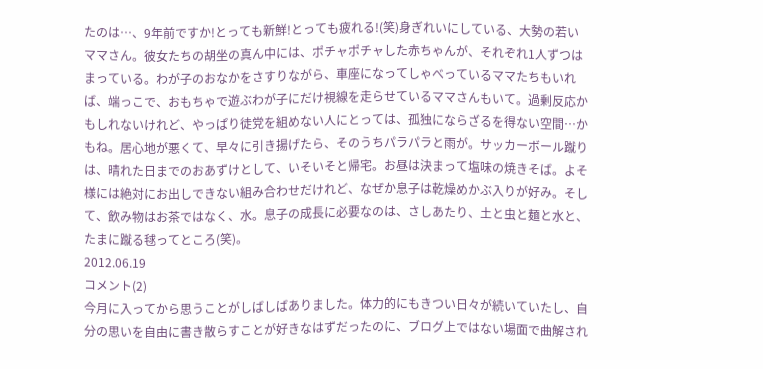たのは…、9年前ですか!とっても新鮮!とっても疲れる!(笑)身ぎれいにしている、大勢の若いママさん。彼女たちの胡坐の真ん中には、ポチャポチャした赤ちゃんが、それぞれ1人ずつはまっている。わが子のおなかをさすりながら、車座になってしゃべっているママたちもいれば、端っこで、おもちゃで遊ぶわが子にだけ視線を走らせているママさんもいて。過剰反応かもしれないけれど、やっぱり徒党を組めない人にとっては、孤独にならざるを得ない空間…かもね。居心地が悪くて、早々に引き揚げたら、そのうちパラパラと雨が。サッカーボール蹴りは、晴れた日までのおあずけとして、いそいそと帰宅。お昼は決まって塩味の焼きそば。よそ様には絶対にお出しできない組み合わせだけれど、なぜか息子は乾燥めかぶ入りが好み。そして、飲み物はお茶ではなく、水。息子の成長に必要なのは、さしあたり、土と虫と麺と水と、たまに蹴る毬ってところ(笑)。
2012.06.19
コメント(2)
今月に入ってから思うことがしばしばありました。体力的にもきつい日々が続いていたし、自分の思いを自由に書き散らすことが好きなはずだったのに、ブログ上ではない場面で曲解され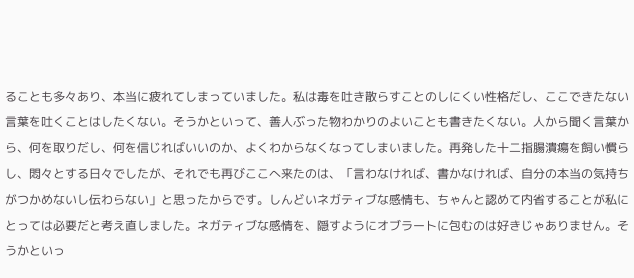ることも多々あり、本当に疲れてしまっていました。私は毒を吐き散らすことのしにくい性格だし、ここできたない言葉を吐くことはしたくない。そうかといって、善人ぶった物わかりのよいことも書きたくない。人から聞く言葉から、何を取りだし、何を信じればいいのか、よくわからなくなってしまいました。再発した十二指腸潰瘍を飼い慣らし、悶々とする日々でしたが、それでも再びここへ来たのは、「言わなければ、書かなければ、自分の本当の気持ちがつかめないし伝わらない」と思ったからです。しんどいネガティブな感情も、ちゃんと認めて内省することが私にとっては必要だと考え直しました。ネガティブな感情を、隠すようにオブラートに包むのは好きじゃありません。そうかといっ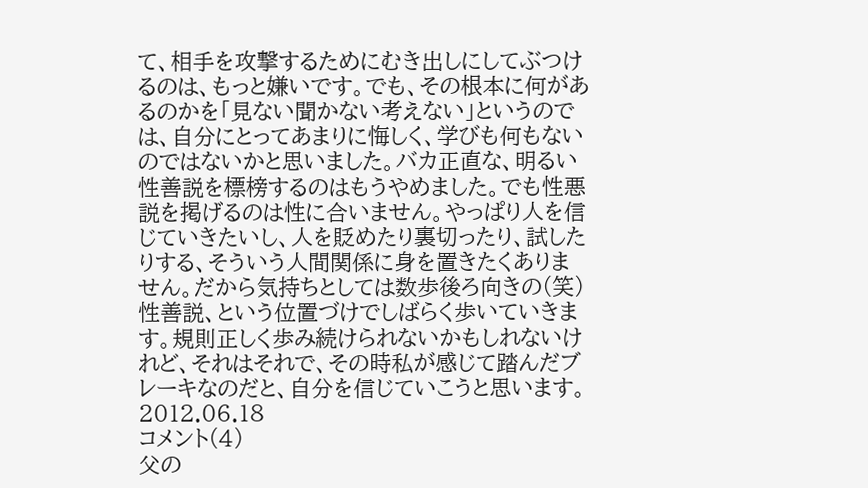て、相手を攻撃するためにむき出しにしてぶつけるのは、もっと嫌いです。でも、その根本に何があるのかを「見ない聞かない考えない」というのでは、自分にとってあまりに悔しく、学びも何もないのではないかと思いました。バカ正直な、明るい性善説を標榜するのはもうやめました。でも性悪説を掲げるのは性に合いません。やっぱり人を信じていきたいし、人を貶めたり裏切ったり、試したりする、そういう人間関係に身を置きたくありません。だから気持ちとしては数歩後ろ向きの(笑)性善説、という位置づけでしばらく歩いていきます。規則正しく歩み続けられないかもしれないけれど、それはそれで、その時私が感じて踏んだブレーキなのだと、自分を信じていこうと思います。
2012.06.18
コメント(4)
父の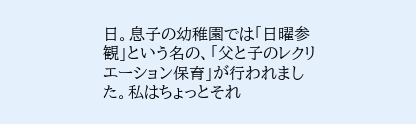日。息子の幼稚園では「日曜参観」という名の、「父と子のレクリエーション保育」が行われました。私はちょっとそれ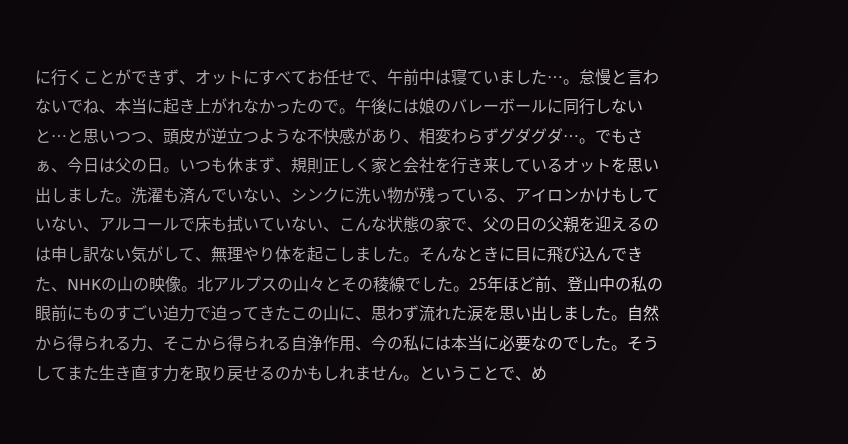に行くことができず、オットにすべてお任せで、午前中は寝ていました…。怠慢と言わないでね、本当に起き上がれなかったので。午後には娘のバレーボールに同行しないと…と思いつつ、頭皮が逆立つような不快感があり、相変わらずグダグダ…。でもさぁ、今日は父の日。いつも休まず、規則正しく家と会社を行き来しているオットを思い出しました。洗濯も済んでいない、シンクに洗い物が残っている、アイロンかけもしていない、アルコールで床も拭いていない、こんな状態の家で、父の日の父親を迎えるのは申し訳ない気がして、無理やり体を起こしました。そんなときに目に飛び込んできた、NHKの山の映像。北アルプスの山々とその稜線でした。25年ほど前、登山中の私の眼前にものすごい迫力で迫ってきたこの山に、思わず流れた涙を思い出しました。自然から得られる力、そこから得られる自浄作用、今の私には本当に必要なのでした。そうしてまた生き直す力を取り戻せるのかもしれません。ということで、め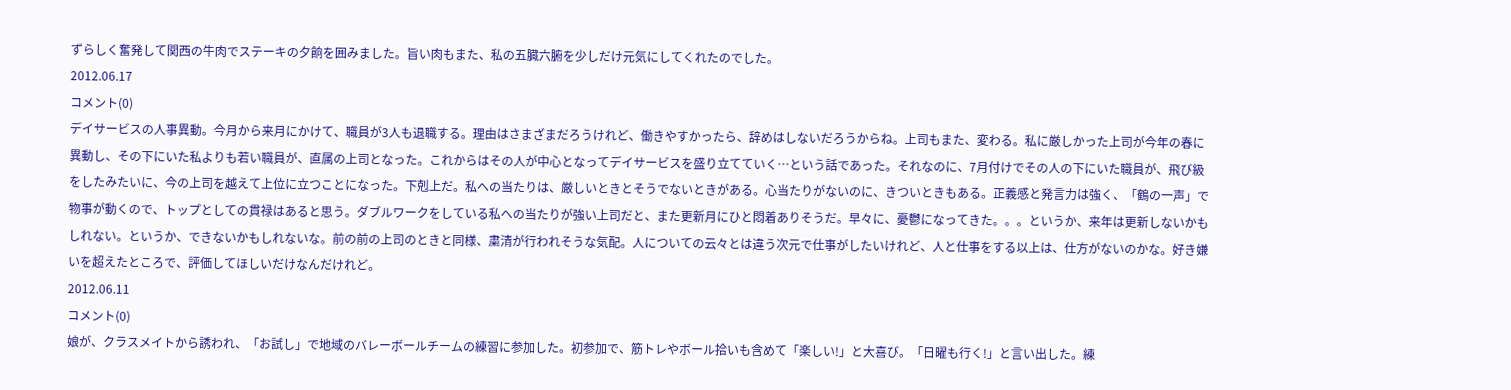ずらしく奮発して関西の牛肉でステーキの夕餉を囲みました。旨い肉もまた、私の五臓六腑を少しだけ元気にしてくれたのでした。
2012.06.17
コメント(0)
デイサービスの人事異動。今月から来月にかけて、職員が3人も退職する。理由はさまざまだろうけれど、働きやすかったら、辞めはしないだろうからね。上司もまた、変わる。私に厳しかった上司が今年の春に異動し、その下にいた私よりも若い職員が、直属の上司となった。これからはその人が中心となってデイサービスを盛り立てていく…という話であった。それなのに、7月付けでその人の下にいた職員が、飛び級をしたみたいに、今の上司を越えて上位に立つことになった。下剋上だ。私への当たりは、厳しいときとそうでないときがある。心当たりがないのに、きついときもある。正義感と発言力は強く、「鶴の一声」で物事が動くので、トップとしての貫禄はあると思う。ダブルワークをしている私への当たりが強い上司だと、また更新月にひと悶着ありそうだ。早々に、憂鬱になってきた。。。というか、来年は更新しないかもしれない。というか、できないかもしれないな。前の前の上司のときと同様、粛清が行われそうな気配。人についての云々とは違う次元で仕事がしたいけれど、人と仕事をする以上は、仕方がないのかな。好き嫌いを超えたところで、評価してほしいだけなんだけれど。
2012.06.11
コメント(0)
娘が、クラスメイトから誘われ、「お試し」で地域のバレーボールチームの練習に参加した。初参加で、筋トレやボール拾いも含めて「楽しい!」と大喜び。「日曜も行く!」と言い出した。練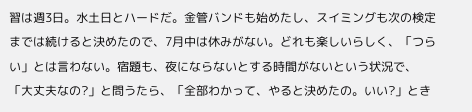習は週3日。水土日とハードだ。金管バンドも始めたし、スイミングも次の検定までは続けると決めたので、7月中は休みがない。どれも楽しいらしく、「つらい」とは言わない。宿題も、夜にならないとする時間がないという状況で、「大丈夫なの?」と問うたら、「全部わかって、やると決めたの。いい?」とき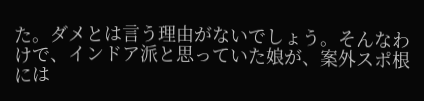た。ダメとは言う理由がないでしょう。そんなわけで、インドア派と思っていた娘が、案外スポ根には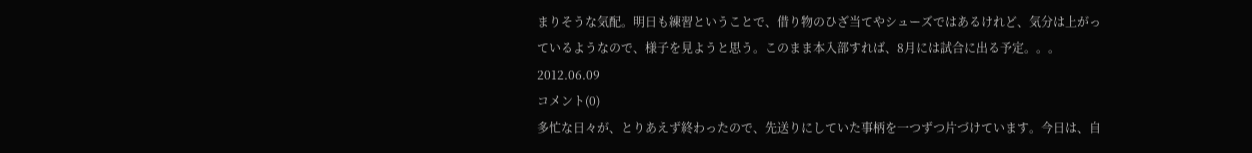まりそうな気配。明日も練習ということで、借り物のひざ当てやシューズではあるけれど、気分は上がっているようなので、様子を見ようと思う。このまま本入部すれば、8月には試合に出る予定。。。
2012.06.09
コメント(0)
多忙な日々が、とりあえず終わったので、先送りにしていた事柄を一つずつ片づけています。今日は、自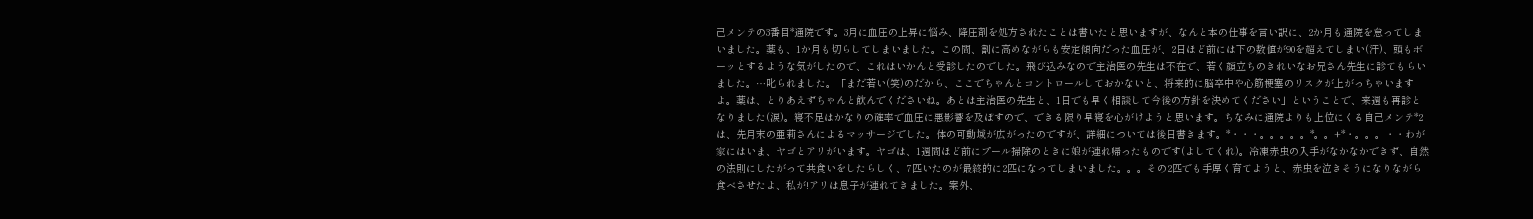己メンテの3番目*通院です。3月に血圧の上昇に悩み、降圧剤を処方されたことは書いたと思いますが、なんと本の仕事を言い訳に、2か月も通院を怠ってしまいました。薬も、1か月も切らしてしまいました。この間、割に高めながらも安定傾向だった血圧が、2日ほど前には下の数値が90を超えてしまい(汗)、頭もボーッとするような気がしたので、これはいかんと受診したのでした。飛び込みなので主治医の先生は不在で、若く顔立ちのきれいなお兄さん先生に診てもらいました。…叱られました。「まだ若い(笑)のだから、ここでちゃんとコントロールしておかないと、将来的に脳卒中や心筋梗塞のリスクが上がっちゃいますよ。薬は、とりあえずちゃんと飲んでくださいね。あとは主治医の先生と、1日でも早く相談して今後の方針を決めてください」ということで、来週も再診となりました(涙)。寝不足はかなりの確率で血圧に悪影響を及ぼすので、できる限り早寝を心がけようと思います。ちなみに通院よりも上位にくる自己メンテ*2は、先月末の亜莉さんによるマッサージでした。体の可動域が広がったのですが、詳細については後日書きます。*・・・。。。。。*。。+*・。。。・・わが家にはいま、ヤゴとアリがいます。ヤゴは、1週間ほど前にプール掃除のときに娘が連れ帰ったものです(よしてくれ)。冷凍赤虫の入手がなかなかできず、自然の法則にしたがって共食いをしたらしく、7匹いたのが最終的に2匹になってしまいました。。。その2匹でも手厚く育てようと、赤虫を泣きそうになりながら食べさせたよ、私が!アリは息子が連れてきました。案外、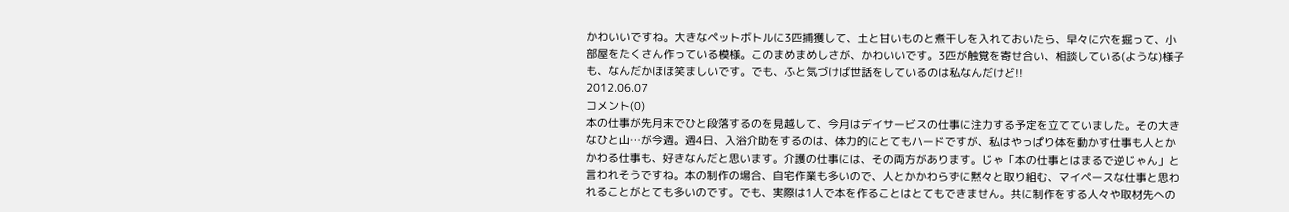かわいいですね。大きなペットボトルに3匹捕獲して、土と甘いものと煮干しを入れておいたら、早々に穴を掘って、小部屋をたくさん作っている模様。このまめまめしさが、かわいいです。3匹が触覚を寄せ合い、相談している(ような)様子も、なんだかほほ笑ましいです。でも、ふと気づけば世話をしているのは私なんだけど!!
2012.06.07
コメント(0)
本の仕事が先月末でひと段落するのを見越して、今月はデイサービスの仕事に注力する予定を立てていました。その大きなひと山…が今週。週4日、入浴介助をするのは、体力的にとてもハードですが、私はやっぱり体を動かす仕事も人とかかわる仕事も、好きなんだと思います。介護の仕事には、その両方があります。じゃ「本の仕事とはまるで逆じゃん」と言われそうですね。本の制作の場合、自宅作業も多いので、人とかかわらずに黙々と取り組む、マイペースな仕事と思われることがとても多いのです。でも、実際は1人で本を作ることはとてもできません。共に制作をする人々や取材先への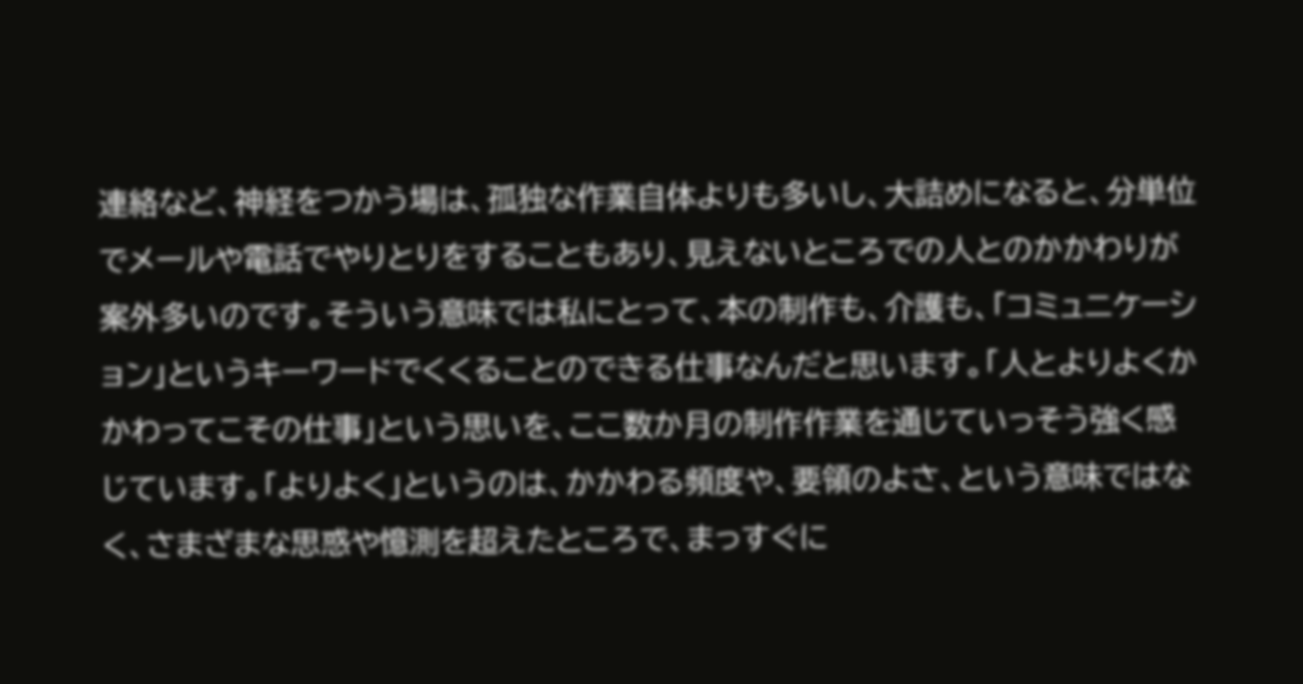連絡など、神経をつかう場は、孤独な作業自体よりも多いし、大詰めになると、分単位でメールや電話でやりとりをすることもあり、見えないところでの人とのかかわりが案外多いのです。そういう意味では私にとって、本の制作も、介護も、「コミュニケーション」というキーワードでくくることのできる仕事なんだと思います。「人とよりよくかかわってこその仕事」という思いを、ここ数か月の制作作業を通じていっそう強く感じています。「よりよく」というのは、かかわる頻度や、要領のよさ、という意味ではなく、さまざまな思惑や憶測を超えたところで、まっすぐに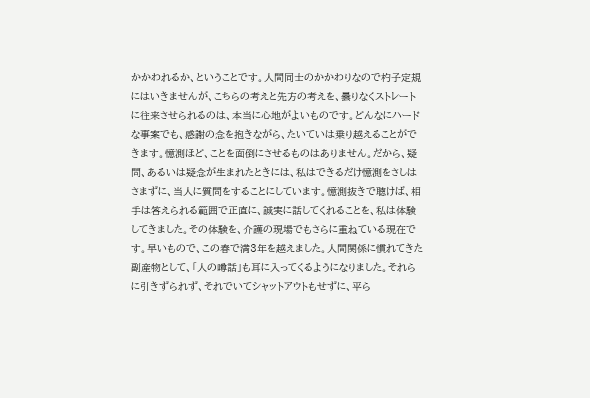かかわれるか、ということです。人間同士のかかわりなので杓子定規にはいきませんが、こちらの考えと先方の考えを、曇りなくストレートに往来させられるのは、本当に心地がよいものです。どんなにハードな事案でも、感謝の念を抱きながら、たいていは乗り越えることができます。憶測ほど、ことを面倒にさせるものはありません。だから、疑問、あるいは疑念が生まれたときには、私はできるだけ憶測をさしはさまずに、当人に質問をすることにしています。憶測抜きで聴けば、相手は答えられる範囲で正直に、誠実に話してくれることを、私は体験してきました。その体験を、介護の現場でもさらに重ねている現在です。早いもので、この春で満3年を越えました。人間関係に慣れてきた副産物として、「人の噂話」も耳に入ってくるようになりました。それらに引きずられず、それでいてシャットアウトもせずに、平ら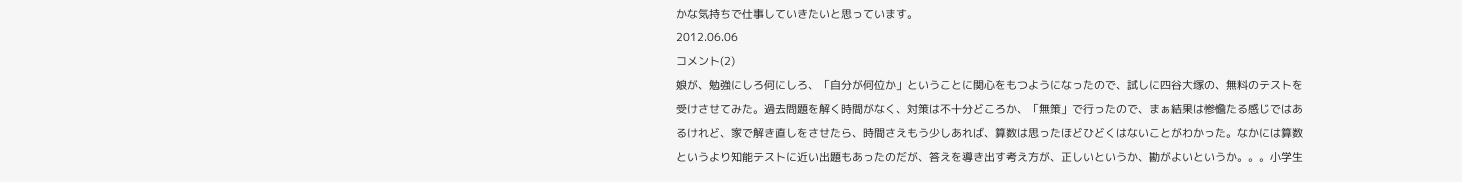かな気持ちで仕事していきたいと思っています。
2012.06.06
コメント(2)
娘が、勉強にしろ何にしろ、「自分が何位か」ということに関心をもつようになったので、試しに四谷大塚の、無料のテストを受けさせてみた。過去問題を解く時間がなく、対策は不十分どころか、「無策」で行ったので、まぁ結果は惨憺たる感じではあるけれど、家で解き直しをさせたら、時間さえもう少しあれば、算数は思ったほどひどくはないことがわかった。なかには算数というより知能テストに近い出題もあったのだが、答えを導き出す考え方が、正しいというか、勘がよいというか。。。小学生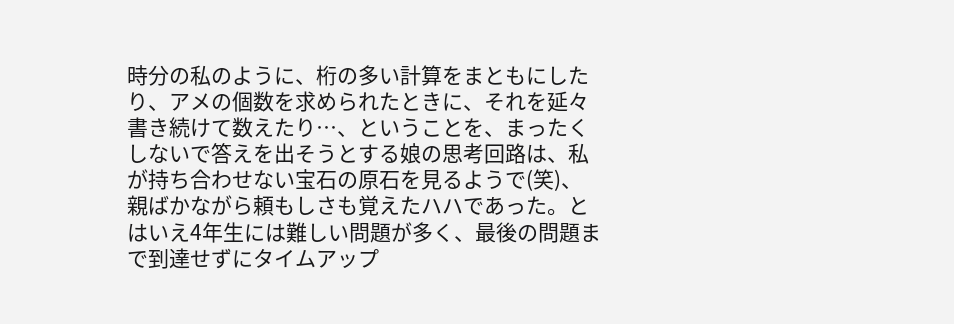時分の私のように、桁の多い計算をまともにしたり、アメの個数を求められたときに、それを延々書き続けて数えたり…、ということを、まったくしないで答えを出そうとする娘の思考回路は、私が持ち合わせない宝石の原石を見るようで(笑)、親ばかながら頼もしさも覚えたハハであった。とはいえ4年生には難しい問題が多く、最後の問題まで到達せずにタイムアップ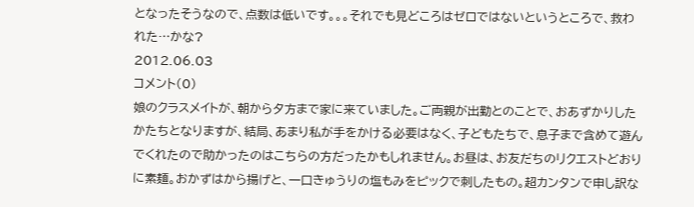となったそうなので、点数は低いです。。。それでも見どころはゼロではないというところで、救われた…かな?
2012.06.03
コメント(0)
娘のクラスメイトが、朝から夕方まで家に来ていました。ご両親が出勤とのことで、おあずかりしたかたちとなりますが、結局、あまり私が手をかける必要はなく、子どもたちで、息子まで含めて遊んでくれたので助かったのはこちらの方だったかもしれません。お昼は、お友だちのリクエストどおりに素麺。おかずはから揚げと、一口きゅうりの塩もみをピックで刺したもの。超カンタンで申し訳な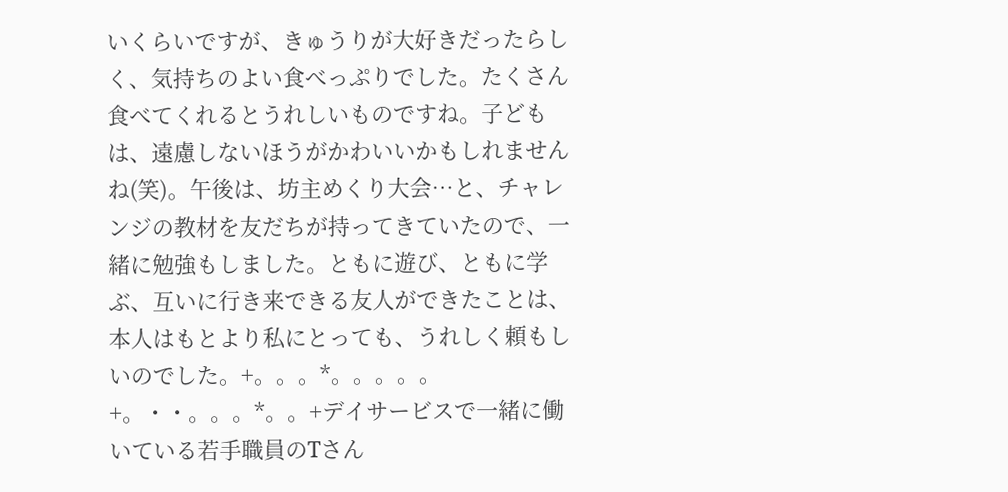いくらいですが、きゅうりが大好きだったらしく、気持ちのよい食べっぷりでした。たくさん食べてくれるとうれしいものですね。子どもは、遠慮しないほうがかわいいかもしれませんね(笑)。午後は、坊主めくり大会…と、チャレンジの教材を友だちが持ってきていたので、一緒に勉強もしました。ともに遊び、ともに学ぶ、互いに行き来できる友人ができたことは、本人はもとより私にとっても、うれしく頼もしいのでした。+。。。*。。。。。+。・・。。。*。。+デイサービスで一緒に働いている若手職員のTさん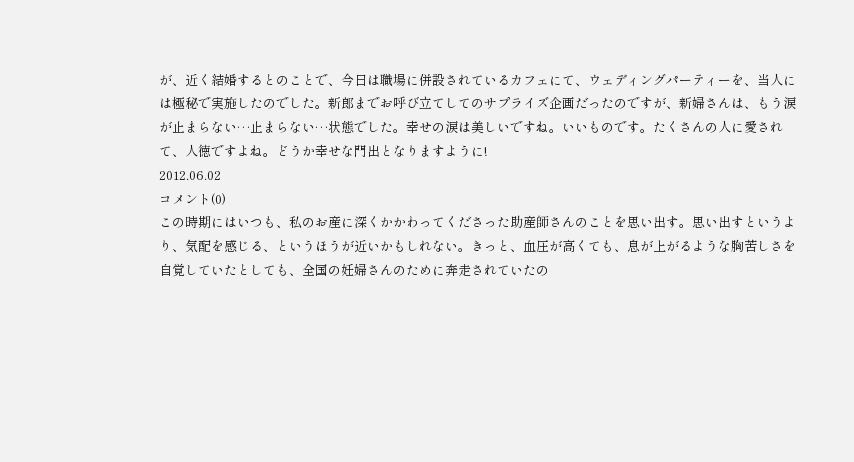が、近く結婚するとのことで、今日は職場に併設されているカフェにて、ウェディングパーティーを、当人には極秘で実施したのでした。新郎までお呼び立てしてのサプライズ企画だったのですが、新婦さんは、もう涙が止まらない…止まらない…状態でした。幸せの涙は美しいですね。いいものです。たくさんの人に愛されて、人徳ですよね。どうか幸せな門出となりますように!
2012.06.02
コメント(0)
この時期にはいつも、私のお産に深くかかわってくださった助産師さんのことを思い出す。思い出すというより、気配を感じる、というほうが近いかもしれない。きっと、血圧が高くても、息が上がるような胸苦しさを自覚していたとしても、全国の妊婦さんのために奔走されていたの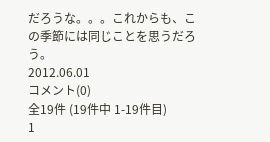だろうな。。。これからも、この季節には同じことを思うだろう。
2012.06.01
コメント(0)
全19件 (19件中 1-19件目)
1